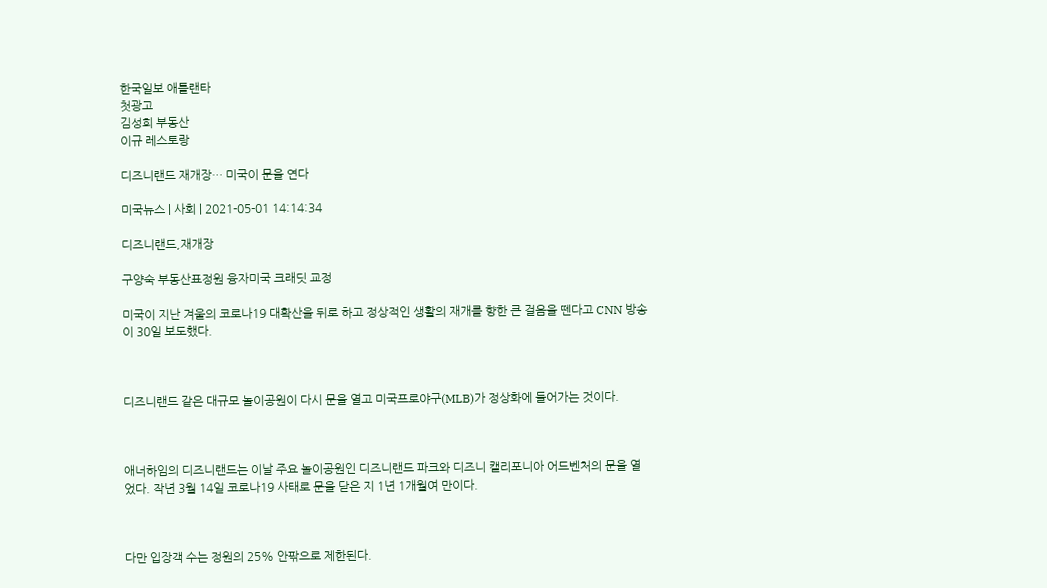한국일보 애틀랜타
첫광고
김성희 부동산
이규 레스토랑

디즈니랜드 재개장… 미국이 문을 연다

미국뉴스 | 사회 | 2021-05-01 14:14:34

디즈니랜드,재개장

구양숙 부동산표정원 융자미국 크래딧 교정

미국이 지난 겨울의 코로나19 대확산을 뒤로 하고 정상적인 생활의 재개를 향한 큰 걸음을 뗀다고 CNN 방송이 30일 보도했다.



디즈니랜드 같은 대규모 놀이공원이 다시 문을 열고 미국프로야구(MLB)가 정상화에 들어가는 것이다.



애너하임의 디즈니랜드는 이날 주요 놀이공원인 디즈니랜드 파크와 디즈니 캘리포니아 어드벤처의 문을 열었다. 작년 3월 14일 코로나19 사태로 문을 닫은 지 1년 1개월여 만이다.



다만 입장객 수는 정원의 25% 안팎으로 제한된다.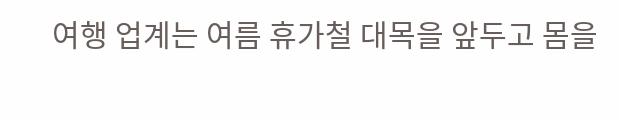여행 업계는 여름 휴가철 대목을 앞두고 몸을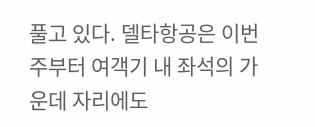풀고 있다. 델타항공은 이번 주부터 여객기 내 좌석의 가운데 자리에도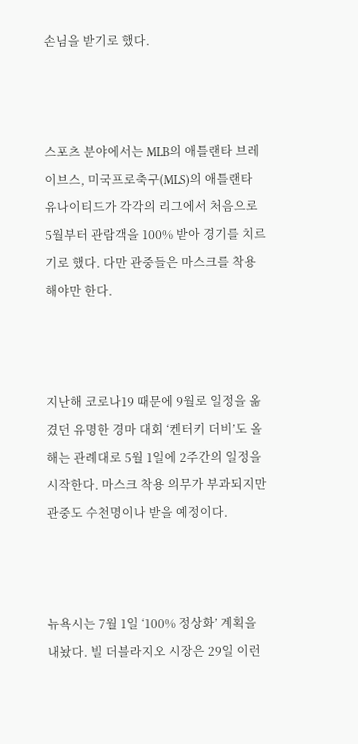손님을 받기로 했다.



스포츠 분야에서는 MLB의 애틀랜타 브레이브스, 미국프로축구(MLS)의 애틀랜타 유나이티드가 각각의 리그에서 처음으로 5월부터 관람객을 100% 받아 경기를 치르기로 했다. 다만 관중들은 마스크를 착용해야만 한다.



지난해 코로나19 때문에 9월로 일정을 옮겼던 유명한 경마 대회 ‘켄터키 더비’도 올해는 관례대로 5월 1일에 2주간의 일정을 시작한다. 마스크 착용 의무가 부과되지만 관중도 수천명이나 받을 예정이다.



뉴욕시는 7월 1일 ‘100% 정상화’ 계획을 내놨다. 빌 더블라지오 시장은 29일 이런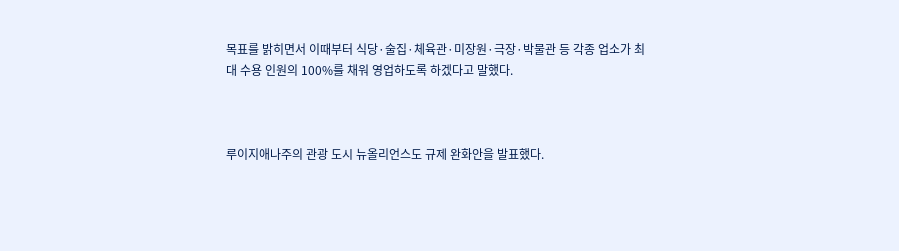목표를 밝히면서 이때부터 식당·술집·체육관·미장원·극장·박물관 등 각종 업소가 최대 수용 인원의 100%를 채워 영업하도록 하겠다고 말했다.



루이지애나주의 관광 도시 뉴올리언스도 규제 완화안을 발표했다.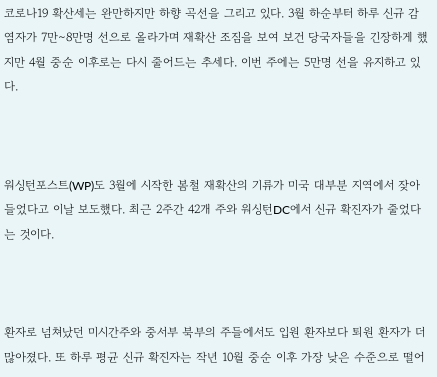코로나19 확산세는 완만하지만 하향 곡선을 그리고 있다. 3월 하순부터 하루 신규 감염자가 7만∼8만명 선으로 올라가며 재확산 조짐을 보여 보건 당국자들을 긴장하게 했지만 4월 중순 이후로는 다시 줄어드는 추세다. 이번 주에는 5만명 선을 유지하고 있다.



워싱턴포스트(WP)도 3월에 시작한 봄철 재확산의 기류가 미국 대부분 지역에서 잦아들었다고 이날 보도했다. 최근 2주간 42개 주와 워싱턴DC에서 신규 확진자가 줄었다는 것이다.



환자로 넘쳐났던 미시간주와 중서부 북부의 주들에서도 입원 환자보다 퇴원 환자가 더 많아졌다. 또 하루 평균 신규 확진자는 작년 10월 중순 이후 가장 낮은 수준으로 떨어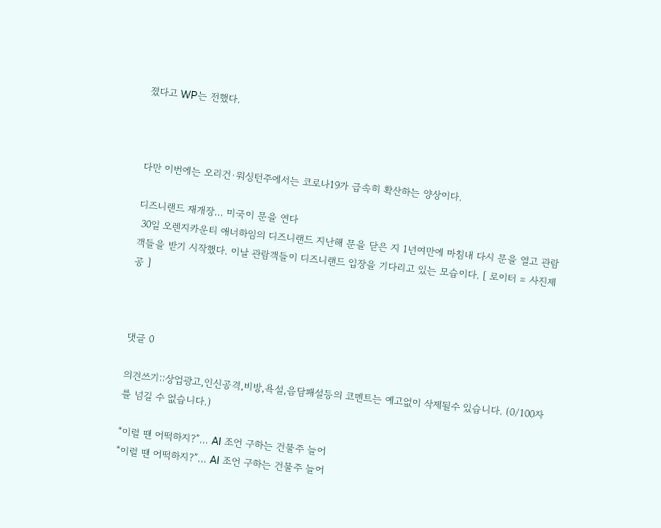졌다고 WP는 전했다.



다만 이번에는 오리건·워싱턴주에서는 코로나19가 급속히 확산하는 양상이다.

디즈니랜드 재개장… 미국이 문을 연다
 30일 오렌지카운티 애너하임의 디즈니랜드 지난해 문을 닫은 지 1년여만에 마침내 다시 문을 열고 관람객들을 받기 시작했다. 이날 관람객들이 디즈니랜드 입장을 기다리고 있는 모습이다. [ 로이터 = 사진제공 ]



댓글 0

의견쓰기::상업광고,인신공격,비방,욕설,음담패설등의 코멘트는 예고없이 삭제될수 있습니다. (0/100자를 넘길 수 없습니다.)

“이럴 땐 어떡하지?”… AI 조언 구하는 건물주 늘어
“이럴 땐 어떡하지?”… AI 조언 구하는 건물주 늘어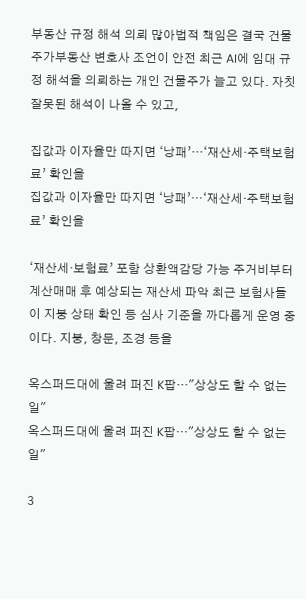부동산 규정 해석 의뢰 많아법적 책임은 결국 건물주가부동산 변호사 조언이 안전 최근 AI에 임대 규정 해석을 의뢰하는 개인 건물주가 늘고 있다. 자칫 잘못된 해석이 나올 수 있고,

집값과 이자율만 따지면 ‘낭패’…‘재산세·주택보험료’ 확인을
집값과 이자율만 따지면 ‘낭패’…‘재산세·주택보험료’ 확인을

‘재산세·보험료’ 포함 상환액감당 가능 주거비부터 계산매매 후 예상되는 재산세 파악 최근 보험사들이 지붕 상태 확인 등 심사 기준을 까다롭게 운영 중이다. 지붕, 창문, 조경 등을

옥스퍼드대에 울려 퍼진 K팝…"상상도 할 수 없는 일"
옥스퍼드대에 울려 퍼진 K팝…"상상도 할 수 없는 일"

3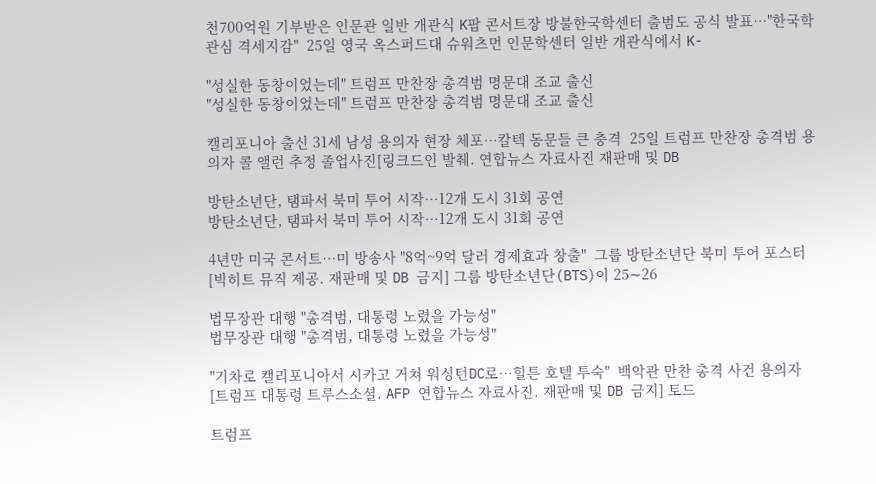천700억원 기부받은 인문관 일반 개관식 K팝 콘서트장 방불한국학센터 출범도 공식 발표…"한국학 관심 격세지감"  25일 영국 옥스퍼드대 슈워츠먼 인문학센터 일반 개관식에서 K-

"성실한 동창이었는데" 트럼프 만찬장 총격범 명문대 조교 출신
"성실한 동창이었는데" 트럼프 만찬장 총격범 명문대 조교 출신

캘리포니아 출신 31세 남성 용의자 현장 체포…칼텍 동문들 큰 충격  25일 트럼프 만찬장 총격범 용의자 콜 앨런 추정 졸업사진[링크드인 발췌. 연합뉴스 자료사진 재판매 및 DB

방탄소년단, 탬파서 북미 투어 시작…12개 도시 31회 공연
방탄소년단, 탬파서 북미 투어 시작…12개 도시 31회 공연

4년만 미국 콘서트…미 방송사 "8억~9억 달러 경제효과 창출"  그룹 방탄소년단 북미 투어 포스터[빅히트 뮤직 제공. 재판매 및 DB 금지] 그룹 방탄소년단(BTS)이 25∼26

법무장관 대행 "총격범, 대통령 노렸을 가능성"
법무장관 대행 "총격범, 대통령 노렸을 가능성"

"기차로 캘리포니아서 시카고 거쳐 워싱턴DC로…힐튼 호텔 투숙"  백악관 만찬 총격 사건 용의자[트럼프 대통령 트루스소셜. AFP 연합뉴스 자료사진. 재판매 및 DB 금지] 토드

트럼프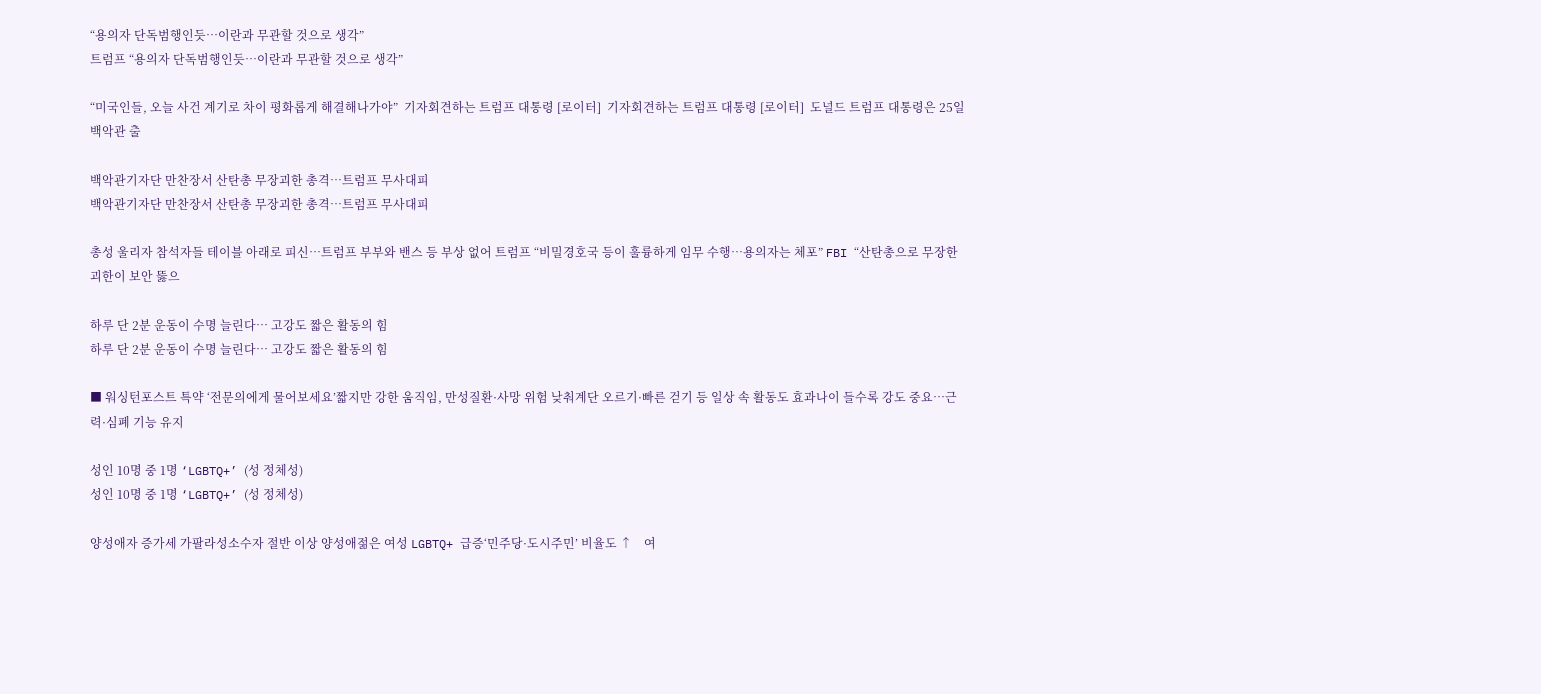“용의자 단독범행인듯…이란과 무관할 것으로 생각”
트럼프 “용의자 단독범행인듯…이란과 무관할 것으로 생각”

“미국인들, 오늘 사건 계기로 차이 평화롭게 해결해나가야”  기자회견하는 트럼프 대통령 [로이터]  기자회견하는 트럼프 대통령 [로이터]  도널드 트럼프 대통령은 25일 백악관 출

백악관기자단 만찬장서 산탄총 무장괴한 총격…트럼프 무사대피
백악관기자단 만찬장서 산탄총 무장괴한 총격…트럼프 무사대피

총성 울리자 참석자들 테이블 아래로 피신…트럼프 부부와 밴스 등 부상 없어 트럼프 “비밀경호국 등이 훌륭하게 임무 수행…용의자는 체포” FBI “산탄총으로 무장한 괴한이 보안 뚫으

하루 단 2분 운동이 수명 늘린다… 고강도 짧은 활동의 힘
하루 단 2분 운동이 수명 늘린다… 고강도 짧은 활동의 힘

■ 워싱턴포스트 특약 ‘전문의에게 물어보세요’짧지만 강한 움직임, 만성질환·사망 위험 낮춰계단 오르기·빠른 걷기 등 일상 속 활동도 효과나이 들수록 강도 중요…근력·심폐 기능 유지

성인 10명 중 1명 ‘LGBTQ+’ (성 정체성)
성인 10명 중 1명 ‘LGBTQ+’ (성 정체성)

양성애자 증가세 가팔라성소수자 절반 이상 양성애젊은 여성 LGBTQ+ 급증‘민주당·도시주민’ 비율도 ↑    여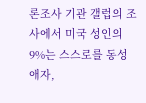론조사 기관 갤럽의 조사에서 미국 성인의 9%는 스스로를 동성애자,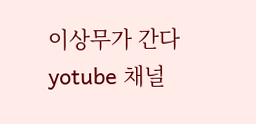이상무가 간다 yotube 채널